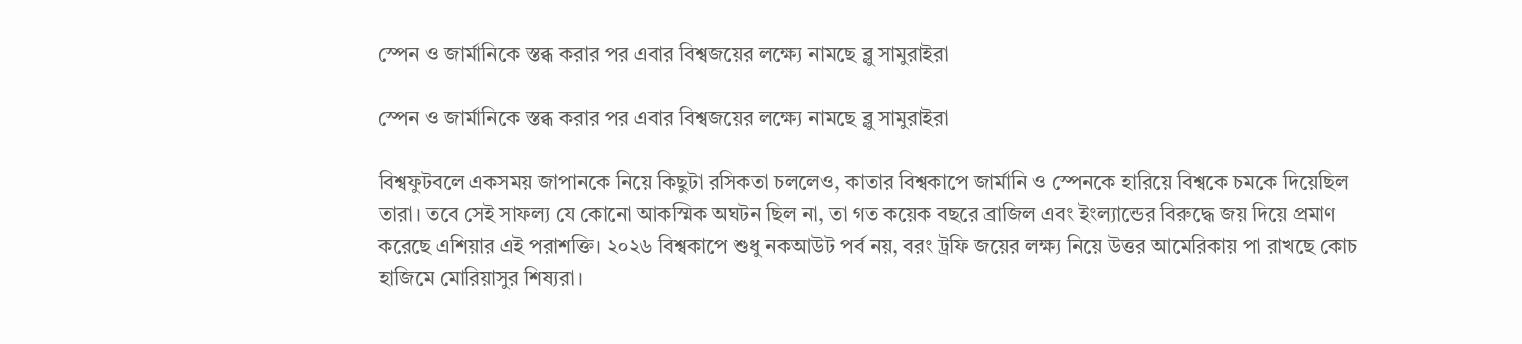স্পেন ও জার্মানিকে স্তব্ধ করার পর এবার বিশ্বজয়ের লক্ষ্যে নামছে ব্লু সামুরাইরা

স্পেন ও জার্মানিকে স্তব্ধ করার পর এবার বিশ্বজয়ের লক্ষ্যে নামছে ব্লু সামুরাইরা

বিশ্বফুটবলে একসময় জাপানকে নিয়ে কিছুটা রসিকতা চললেও, কাতার বিশ্বকাপে জার্মানি ও স্পেনকে হারিয়ে বিশ্বকে চমকে দিয়েছিল তারা। তবে সেই সাফল্য যে কোনো আকস্মিক অঘটন ছিল না, তা গত কয়েক বছরে ব্রাজিল এবং ইংল্যান্ডের বিরুদ্ধে জয় দিয়ে প্রমাণ করেছে এশিয়ার এই পরাশক্তি। ২০২৬ বিশ্বকাপে শুধু নকআউট পর্ব নয়, বরং ট্রফি জয়ের লক্ষ্য নিয়ে উত্তর আমেরিকায় পা রাখছে কোচ হাজিমে মোরিয়াসুর শিষ্যরা।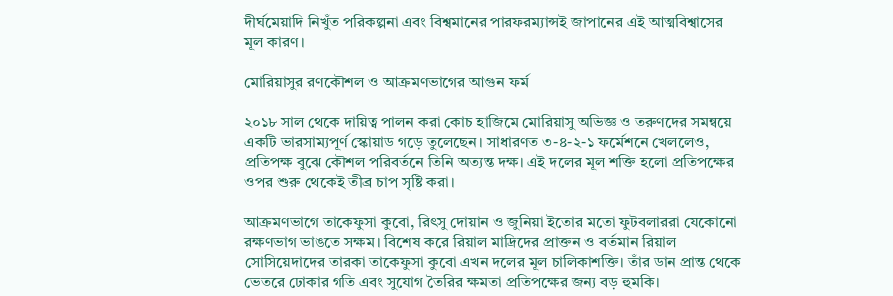দীর্ঘমেয়াদি নিখুঁত পরিকল্পনা এবং বিশ্বমানের পারফরম্যান্সই জাপানের এই আত্মবিশ্বাসের মূল কারণ।

মোরিয়াসুর রণকৌশল ও আক্রমণভাগের আগুন ফর্ম

২০১৮ সাল থেকে দায়িত্ব পালন করা কোচ হাজিমে মোরিয়াসু অভিজ্ঞ ও তরুণদের সমন্বয়ে একটি ভারসাম্যপূর্ণ স্কোয়াড গড়ে তুলেছেন। সাধারণত ৩-৪-২-১ ফর্মেশনে খেললেও, প্রতিপক্ষ বুঝে কৌশল পরিবর্তনে তিনি অত্যন্ত দক্ষ। এই দলের মূল শক্তি হলো প্রতিপক্ষের ওপর শুরু থেকেই তীব্র চাপ সৃষ্টি করা।

আক্রমণভাগে তাকেফুসা কুবো, রিৎসু দোয়ান ও জুনিয়া ইতোর মতো ফুটবলাররা যেকোনো রক্ষণভাগ ভাঙতে সক্ষম। বিশেষ করে রিয়াল মাদ্রিদের প্রাক্তন ও বর্তমান রিয়াল সোসিয়েদাদের তারকা তাকেফুসা কুবো এখন দলের মূল চালিকাশক্তি। তাঁর ডান প্রান্ত থেকে ভেতরে ঢোকার গতি এবং সুযোগ তৈরির ক্ষমতা প্রতিপক্ষের জন্য বড় হুমকি।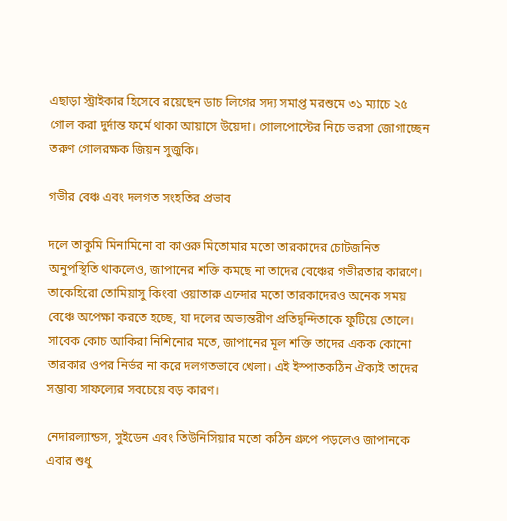এছাড়া স্ট্রাইকার হিসেবে রয়েছেন ডাচ লিগের সদ্য সমাপ্ত মরশুমে ৩১ ম্যাচে ২৫ গোল করা দুর্দান্ত ফর্মে থাকা আয়াসে উয়েদা। গোলপোস্টের নিচে ভরসা জোগাচ্ছেন তরুণ গোলরক্ষক জিয়ন সুজুকি।

গভীর বেঞ্চ এবং দলগত সংহতির প্রভাব

দলে তাকুমি মিনামিনো বা কাওরু মিতোমার মতো তারকাদের চোটজনিত অনুপস্থিতি থাকলেও, জাপানের শক্তি কমছে না তাদের বেঞ্চের গভীরতার কারণে। তাকেহিরো তোমিয়াসু কিংবা ওয়াতারু এন্দোর মতো তারকাদেরও অনেক সময় বেঞ্চে অপেক্ষা করতে হচ্ছে, যা দলের অভ্যন্তরীণ প্রতিদ্বন্দিতাকে ফুটিয়ে তোলে। সাবেক কোচ আকিরা নিশিনোর মতে, জাপানের মূল শক্তি তাদের একক কোনো তারকার ওপর নির্ভর না করে দলগতভাবে খেলা। এই ইস্পাতকঠিন ঐক্যই তাদের সম্ভাব্য সাফল্যের সবচেয়ে বড় কারণ।

নেদারল্যান্ডস, সুইডেন এবং তিউনিসিয়ার মতো কঠিন গ্রুপে পড়লেও জাপানকে এবার শুধু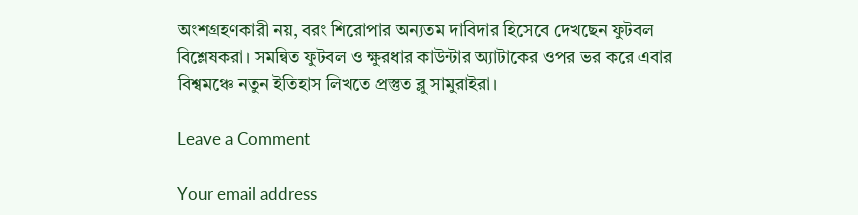অংশগ্রহণকারী নয়, বরং শিরোপার অন্যতম দাবিদার হিসেবে দেখছেন ফুটবল বিশ্লেষকরা। সমন্বিত ফুটবল ও ক্ষুরধার কাউন্টার অ্যাটাকের ওপর ভর করে এবার বিশ্বমঞ্চে নতুন ইতিহাস লিখতে প্রস্তুত ব্লু সামুরাইরা।

Leave a Comment

Your email address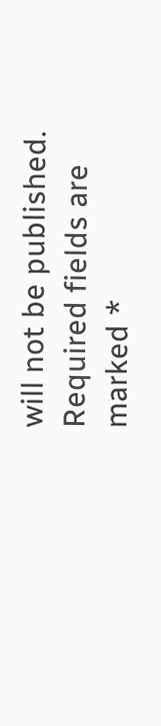will not be published. Required fields are marked *